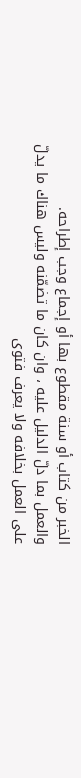الخبر من كتاب أو سنة مقطوع بها أو إجماع وجب إطراحه.
والعمل بما دلّ الدليل عليه ، وان كان ما تضمّنه وليس هناك ما يدلّ على العمل بخلافه ولا يعرف فتوى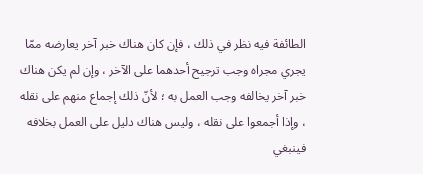الطائفة فيه نظر في ذلك ، فإن كان هناك خبر آخر يعارضه ممّا يجري مجراه وجب ترجيح أحدهما على الآخر ، وإن لم يكن هناك خبر آخر يخالفه وجب العمل به ؛ لأنّ ذلك إجماع منهم على نقله ، وإذا أجمعوا على نقله ، وليس هناك دليل على العمل بخلافه فينبغي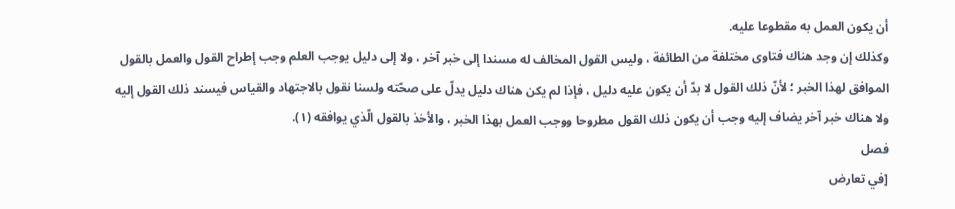أن يكون العمل به مقطوعا عليه.
وكذلك إن وجد هناك فتاوى مختلفة من الطائفة ، وليس القول المخالف له مسندا إلى خبر آخر ، ولا إلى دليل يوجب العلم وجب إطراح القول والعمل بالقول الموافق لهذا الخبر ؛ لأنّ ذلك القول لا بدّ أن يكون عليه دليل ، فإذا لم يكن هناك دليل يدلّ على صحّته ولسنا نقول بالاجتهاد والقياس فيسند ذلك القول إليه ولا هناك خبر آخر يضاف إليه وجب أن يكون ذلك القول مطروحا ووجب العمل بهذا الخبر ، والأخذ بالقول الّذي يوافقه (١).
فصل
[في تعارض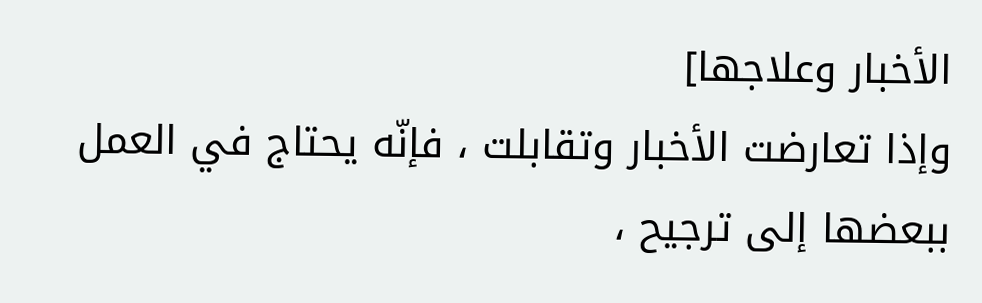الأخبار وعلاجها]
وإذا تعارضت الأخبار وتقابلت ، فإنّه يحتاج في العمل ببعضها إلى ترجيح ،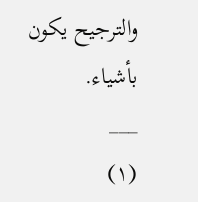والترجيح يكون بأشياء.
___
(١)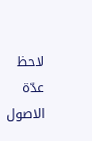لاحظ عدّة الاصول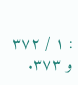: ١ / ٣٧٢ و ٣٧٣.